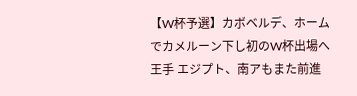【W杯予選】カボベルデ、ホームでカメルーン下し初のW杯出場へ王手 エジプト、南アもまた前進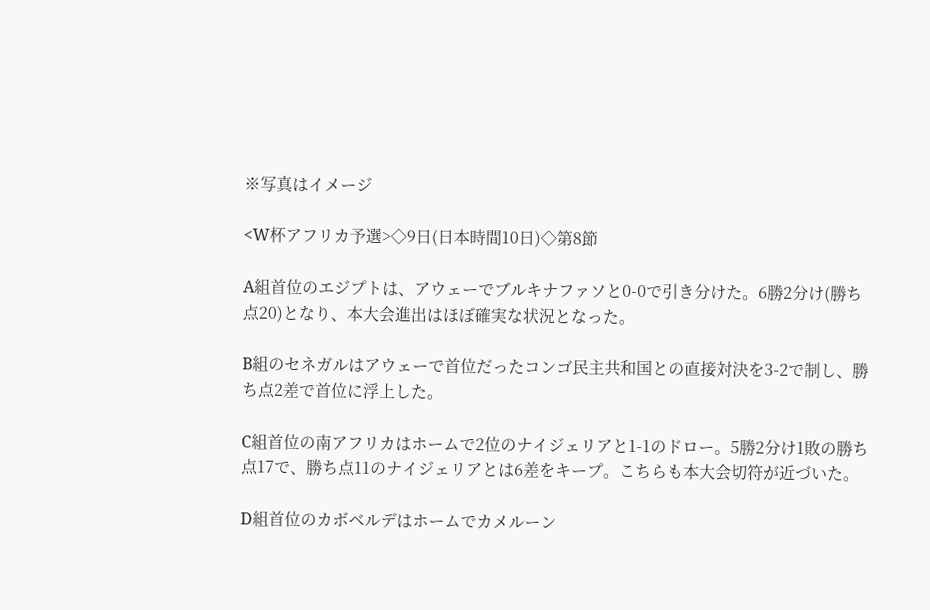※写真はイメージ

<W杯アフリカ予選>◇9日(日本時間10日)◇第8節

A組首位のエジプトは、アウェーでブルキナファソと0-0で引き分けた。6勝2分け(勝ち点20)となり、本大会進出はほぼ確実な状況となった。

B組のセネガルはアウェーで首位だったコンゴ民主共和国との直接対決を3-2で制し、勝ち点2差で首位に浮上した。

C組首位の南アフリカはホームで2位のナイジェリアと1-1のドロー。5勝2分け1敗の勝ち点17で、勝ち点11のナイジェリアとは6差をキープ。こちらも本大会切符が近づいた。

D組首位のカボベルデはホームでカメルーン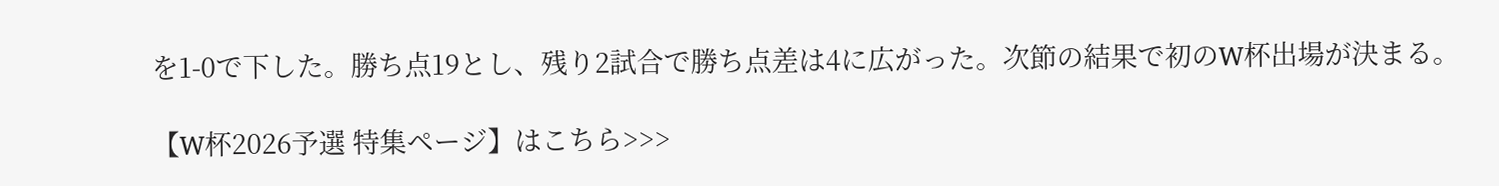を1-0で下した。勝ち点19とし、残り2試合で勝ち点差は4に広がった。次節の結果で初のW杯出場が決まる。

【W杯2026予選 特集ページ】はこちら>>>